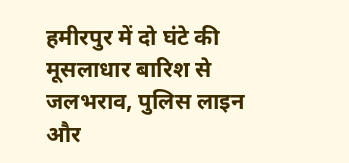हमीरपुर में दो घंटे की मूसलाधार बारिश से जलभराव, पुलिस लाइन और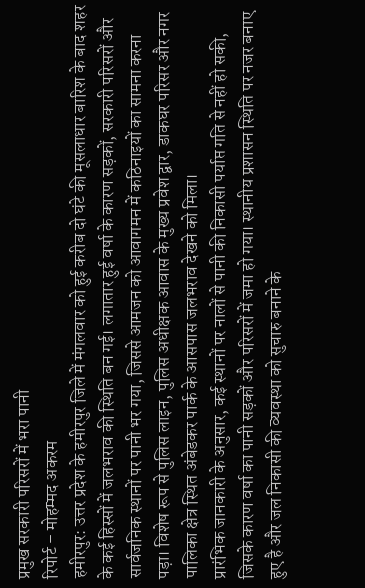प्रमुख सरकारी परिसरों में भरा पानी
रिपोर्ट – मोहम्मद अकरम
हमीरपुर: उत्तर प्रदेश के हमीरपुर जिले में मंगलवार को हुई करीब दो घंटे की मूसलाधार बारिश के बाद शहर के कई हिस्सों में जलभराव की स्थिति बन गई। लगातार हुई वर्षा के कारण सड़कों, सरकारी परिसरों और सार्वजनिक स्थानों पर पानी भर गया, जिससे आमजन को आवागमन में कठिनाइयों का सामना करना पड़ा। विशेष रूप से पुलिस लाइन, पुलिस अधीक्षक आवास के मुख्य प्रवेश द्वार, डाकघर परिसर और नगर पालिका क्षेत्र स्थित अंबेडकर पार्क के आसपास जलभराव देखने को मिला।
प्रारंभिक जानकारी के अनुसार, कई स्थानों पर नालों से पानी की निकासी पर्याप्त गति से नहीं हो सकी, जिसके कारण वर्षा का पानी सड़कों और परिसरों में जमा हो गया। स्थानीय प्रशासन स्थिति पर नजर बनाए हुए है और जल निकासी की व्यवस्था को सुचारु बनाने के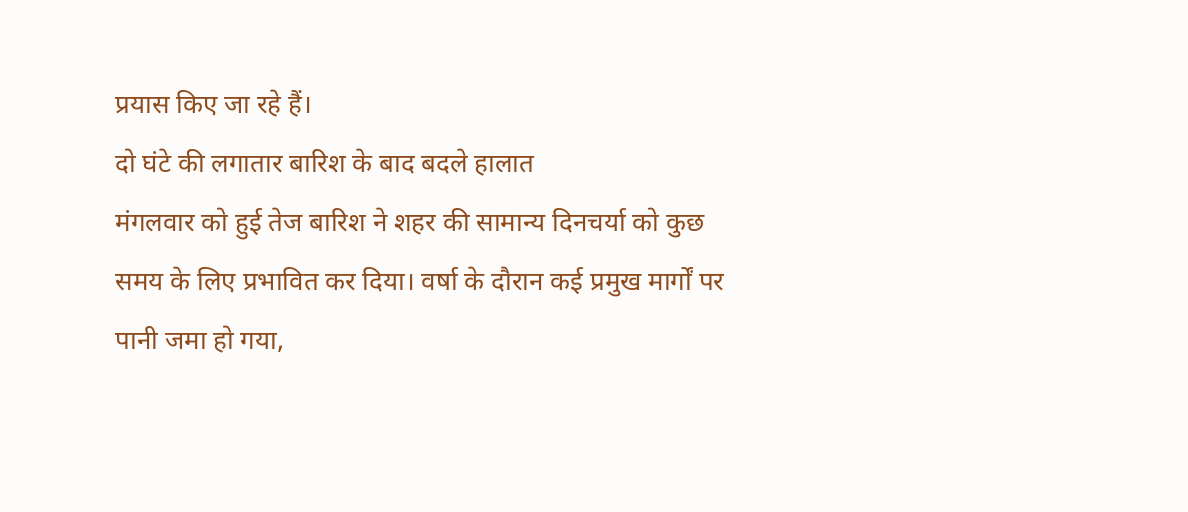प्रयास किए जा रहे हैं।
दो घंटे की लगातार बारिश के बाद बदले हालात
मंगलवार को हुई तेज बारिश ने शहर की सामान्य दिनचर्या को कुछ समय के लिए प्रभावित कर दिया। वर्षा के दौरान कई प्रमुख मार्गों पर पानी जमा हो गया,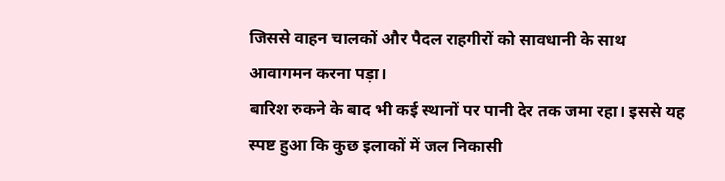जिससे वाहन चालकों और पैदल राहगीरों को सावधानी के साथ आवागमन करना पड़ा।
बारिश रुकने के बाद भी कई स्थानों पर पानी देर तक जमा रहा। इससे यह स्पष्ट हुआ कि कुछ इलाकों में जल निकासी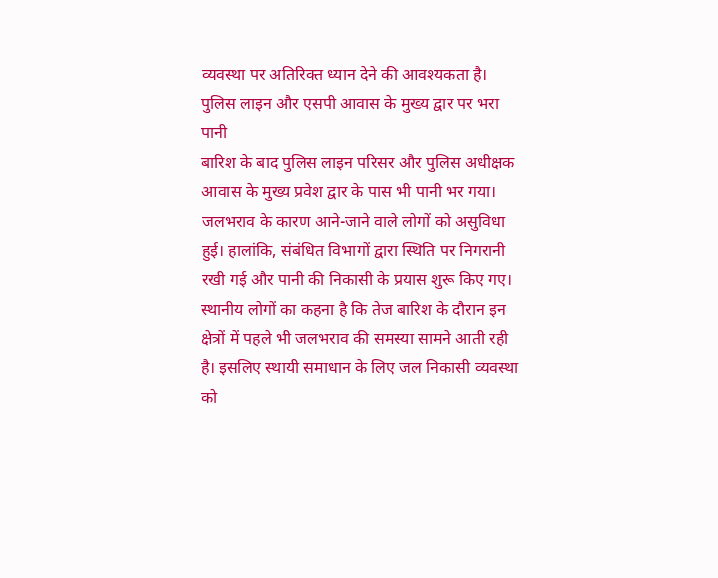व्यवस्था पर अतिरिक्त ध्यान देने की आवश्यकता है।
पुलिस लाइन और एसपी आवास के मुख्य द्वार पर भरा पानी
बारिश के बाद पुलिस लाइन परिसर और पुलिस अधीक्षक आवास के मुख्य प्रवेश द्वार के पास भी पानी भर गया। जलभराव के कारण आने-जाने वाले लोगों को असुविधा हुई। हालांकि, संबंधित विभागों द्वारा स्थिति पर निगरानी रखी गई और पानी की निकासी के प्रयास शुरू किए गए।
स्थानीय लोगों का कहना है कि तेज बारिश के दौरान इन क्षेत्रों में पहले भी जलभराव की समस्या सामने आती रही है। इसलिए स्थायी समाधान के लिए जल निकासी व्यवस्था को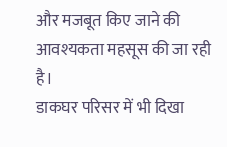और मजबूत किए जाने की आवश्यकता महसूस की जा रही है।
डाकघर परिसर में भी दिखा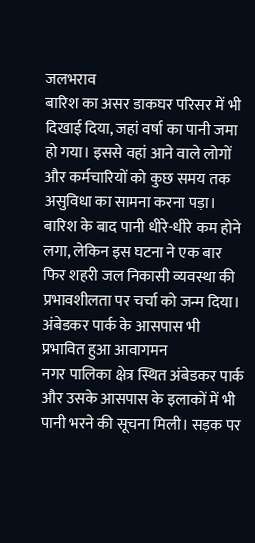जलभराव
बारिश का असर डाकघर परिसर में भी दिखाई दिया, जहां वर्षा का पानी जमा हो गया। इससे वहां आने वाले लोगों और कर्मचारियों को कुछ समय तक असुविधा का सामना करना पड़ा।
बारिश के बाद पानी धीरे-धीरे कम होने लगा, लेकिन इस घटना ने एक बार फिर शहरी जल निकासी व्यवस्था की प्रभावशीलता पर चर्चा को जन्म दिया।
अंबेडकर पार्क के आसपास भी प्रभावित हुआ आवागमन
नगर पालिका क्षेत्र स्थित अंबेडकर पार्क और उसके आसपास के इलाकों में भी पानी भरने की सूचना मिली। सड़क पर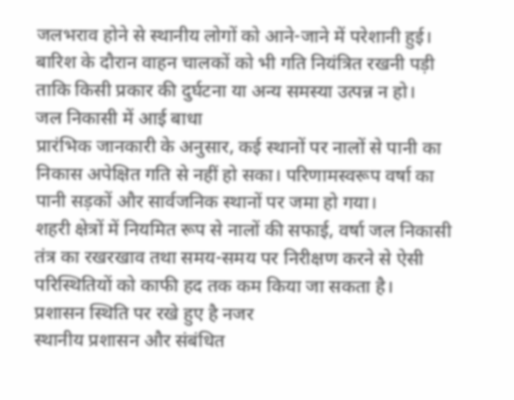जलभराव होने से स्थानीय लोगों को आने-जाने में परेशानी हुई।
बारिश के दौरान वाहन चालकों को भी गति नियंत्रित रखनी पड़ी ताकि किसी प्रकार की दुर्घटना या अन्य समस्या उत्पन्न न हो।
जल निकासी में आई बाधा
प्रारंभिक जानकारी के अनुसार, कई स्थानों पर नालों से पानी का निकास अपेक्षित गति से नहीं हो सका। परिणामस्वरूप वर्षा का पानी सड़कों और सार्वजनिक स्थानों पर जमा हो गया।
शहरी क्षेत्रों में नियमित रूप से नालों की सफाई, वर्षा जल निकासी तंत्र का रखरखाव तथा समय-समय पर निरीक्षण करने से ऐसी परिस्थितियों को काफी हद तक कम किया जा सकता है।
प्रशासन स्थिति पर रखे हुए है नजर
स्थानीय प्रशासन और संबंधित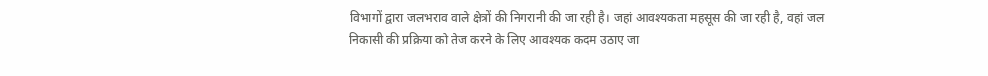विभागों द्वारा जलभराव वाले क्षेत्रों की निगरानी की जा रही है। जहां आवश्यकता महसूस की जा रही है, वहां जल निकासी की प्रक्रिया को तेज करने के लिए आवश्यक कदम उठाए जा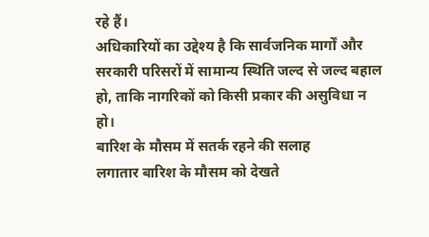रहे हैं।
अधिकारियों का उद्देश्य है कि सार्वजनिक मार्गों और सरकारी परिसरों में सामान्य स्थिति जल्द से जल्द बहाल हो, ताकि नागरिकों को किसी प्रकार की असुविधा न हो।
बारिश के मौसम में सतर्क रहने की सलाह
लगातार बारिश के मौसम को देखते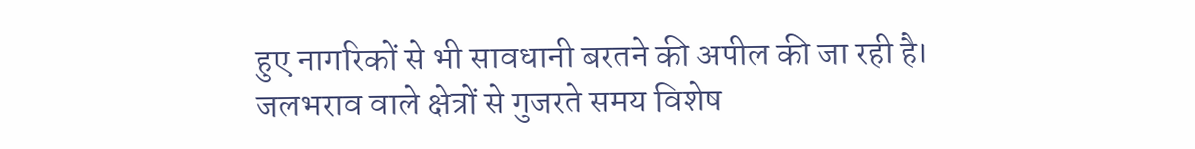हुए नागरिकों से भी सावधानी बरतने की अपील की जा रही है। जलभराव वाले क्षेत्रों से गुजरते समय विशेष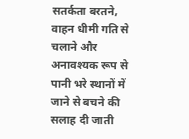सतर्कता बरतने, वाहन धीमी गति से चलाने और अनावश्यक रूप से पानी भरे स्थानों में जाने से बचने की सलाह दी जाती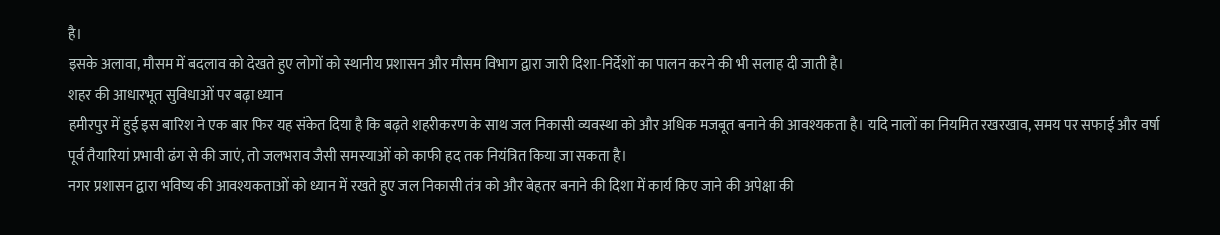है।
इसके अलावा, मौसम में बदलाव को देखते हुए लोगों को स्थानीय प्रशासन और मौसम विभाग द्वारा जारी दिशा-निर्देशों का पालन करने की भी सलाह दी जाती है।
शहर की आधारभूत सुविधाओं पर बढ़ा ध्यान
हमीरपुर में हुई इस बारिश ने एक बार फिर यह संकेत दिया है कि बढ़ते शहरीकरण के साथ जल निकासी व्यवस्था को और अधिक मजबूत बनाने की आवश्यकता है। यदि नालों का नियमित रखरखाव, समय पर सफाई और वर्षा पूर्व तैयारियां प्रभावी ढंग से की जाएं, तो जलभराव जैसी समस्याओं को काफी हद तक नियंत्रित किया जा सकता है।
नगर प्रशासन द्वारा भविष्य की आवश्यकताओं को ध्यान में रखते हुए जल निकासी तंत्र को और बेहतर बनाने की दिशा में कार्य किए जाने की अपेक्षा की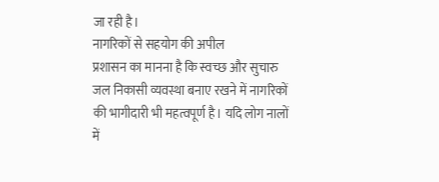जा रही है।
नागरिकों से सहयोग की अपील
प्रशासन का मानना है कि स्वच्छ और सुचारु जल निकासी व्यवस्था बनाए रखने में नागरिकों की भागीदारी भी महत्वपूर्ण है। यदि लोग नालों में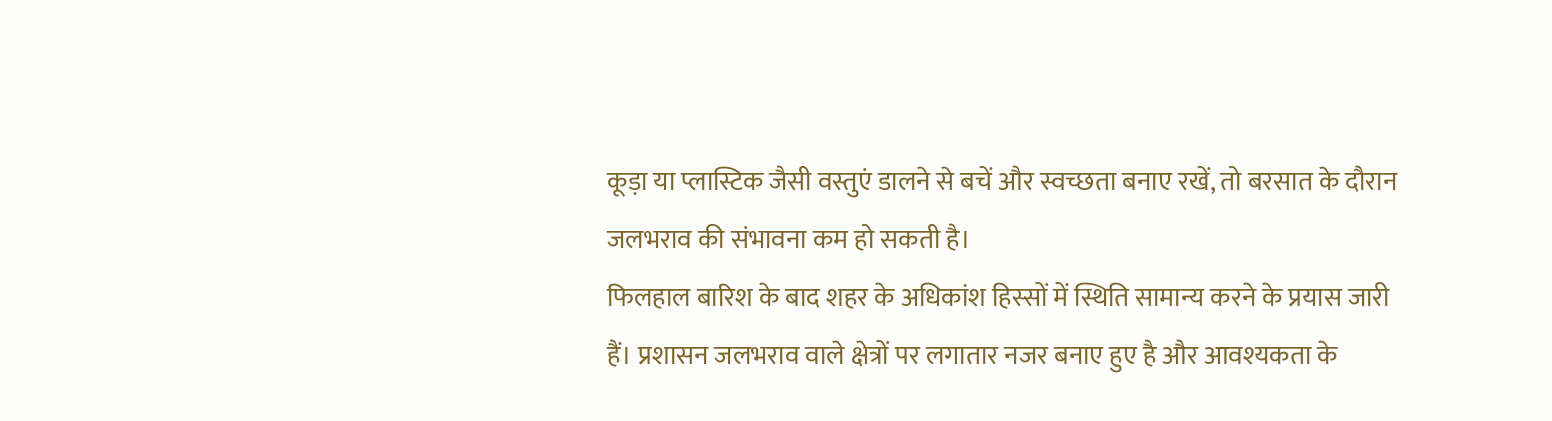कूड़ा या प्लास्टिक जैसी वस्तुएं डालने से बचें और स्वच्छता बनाए रखें, तो बरसात के दौरान जलभराव की संभावना कम हो सकती है।
फिलहाल बारिश के बाद शहर के अधिकांश हिस्सों में स्थिति सामान्य करने के प्रयास जारी हैं। प्रशासन जलभराव वाले क्षेत्रों पर लगातार नजर बनाए हुए है और आवश्यकता के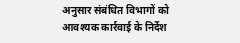अनुसार संबंधित विभागों को आवश्यक कार्रवाई के निर्देश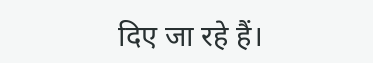दिए जा रहे हैं।